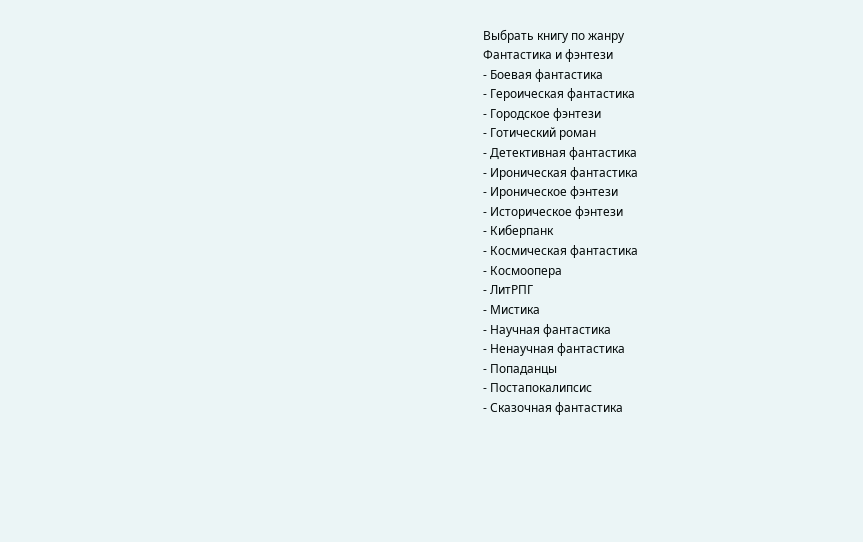Выбрать книгу по жанру
Фантастика и фэнтези
- Боевая фантастика
- Героическая фантастика
- Городское фэнтези
- Готический роман
- Детективная фантастика
- Ироническая фантастика
- Ироническое фэнтези
- Историческое фэнтези
- Киберпанк
- Космическая фантастика
- Космоопера
- ЛитРПГ
- Мистика
- Научная фантастика
- Ненаучная фантастика
- Попаданцы
- Постапокалипсис
- Сказочная фантастика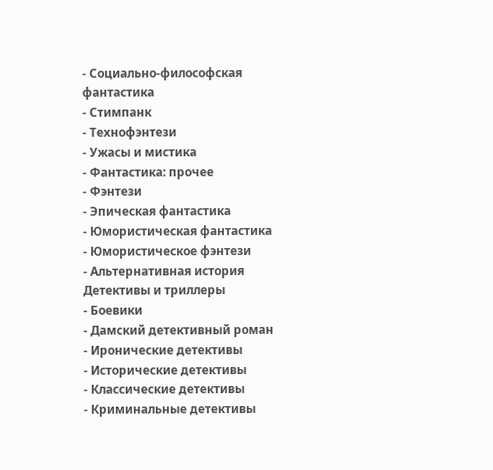- Социально-философская фантастика
- Стимпанк
- Технофэнтези
- Ужасы и мистика
- Фантастика: прочее
- Фэнтези
- Эпическая фантастика
- Юмористическая фантастика
- Юмористическое фэнтези
- Альтернативная история
Детективы и триллеры
- Боевики
- Дамский детективный роман
- Иронические детективы
- Исторические детективы
- Классические детективы
- Криминальные детективы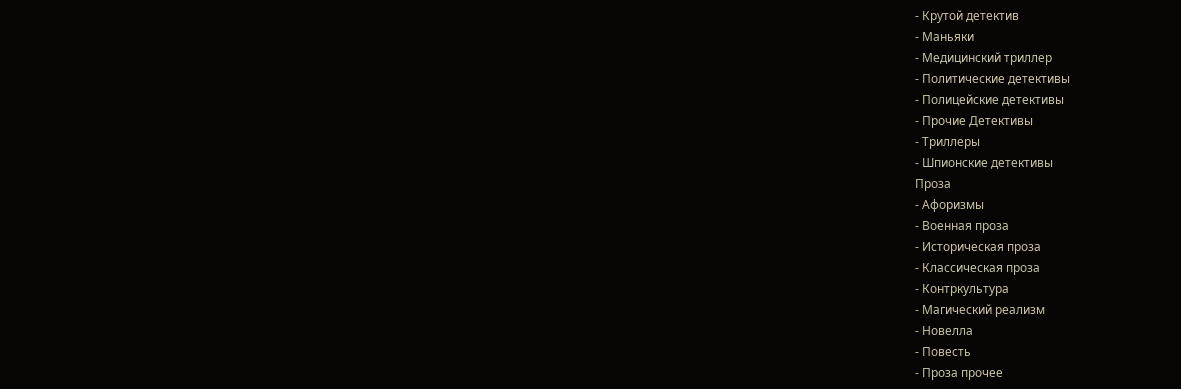- Крутой детектив
- Маньяки
- Медицинский триллер
- Политические детективы
- Полицейские детективы
- Прочие Детективы
- Триллеры
- Шпионские детективы
Проза
- Афоризмы
- Военная проза
- Историческая проза
- Классическая проза
- Контркультура
- Магический реализм
- Новелла
- Повесть
- Проза прочее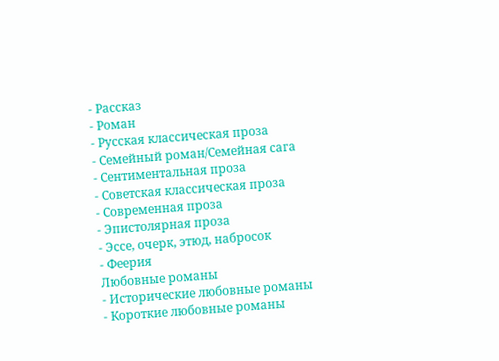- Рассказ
- Роман
- Русская классическая проза
- Семейный роман/Семейная сага
- Сентиментальная проза
- Советская классическая проза
- Современная проза
- Эпистолярная проза
- Эссе, очерк, этюд, набросок
- Феерия
Любовные романы
- Исторические любовные романы
- Короткие любовные романы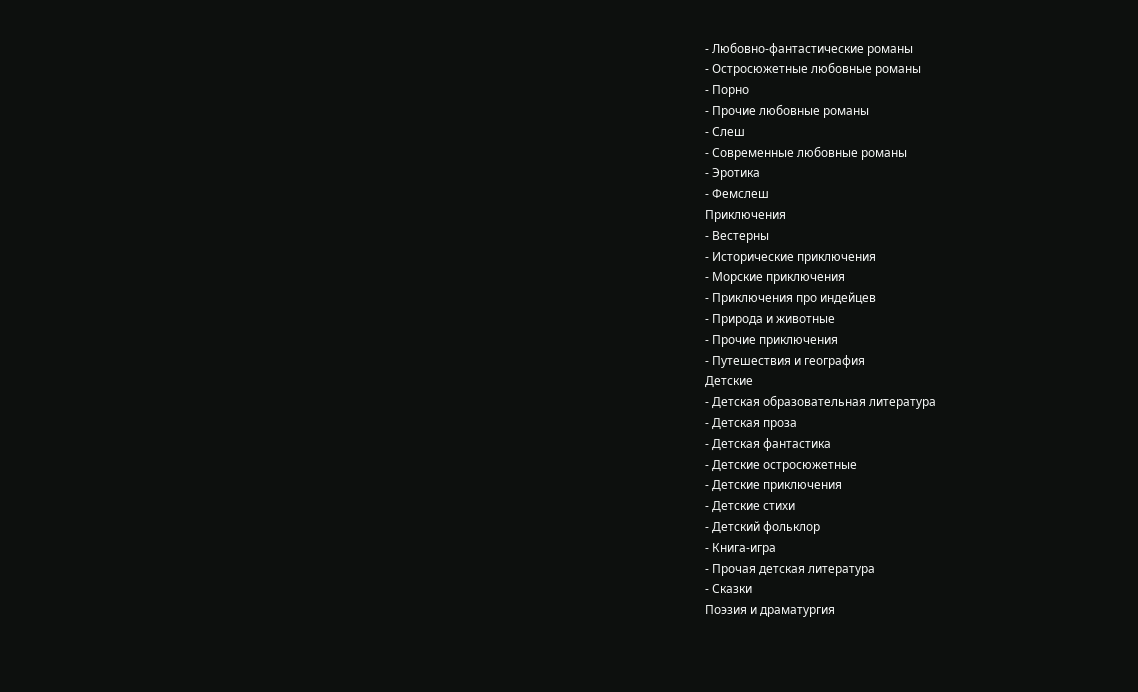- Любовно-фантастические романы
- Остросюжетные любовные романы
- Порно
- Прочие любовные романы
- Слеш
- Современные любовные романы
- Эротика
- Фемслеш
Приключения
- Вестерны
- Исторические приключения
- Морские приключения
- Приключения про индейцев
- Природа и животные
- Прочие приключения
- Путешествия и география
Детские
- Детская образовательная литература
- Детская проза
- Детская фантастика
- Детские остросюжетные
- Детские приключения
- Детские стихи
- Детский фольклор
- Книга-игра
- Прочая детская литература
- Сказки
Поэзия и драматургия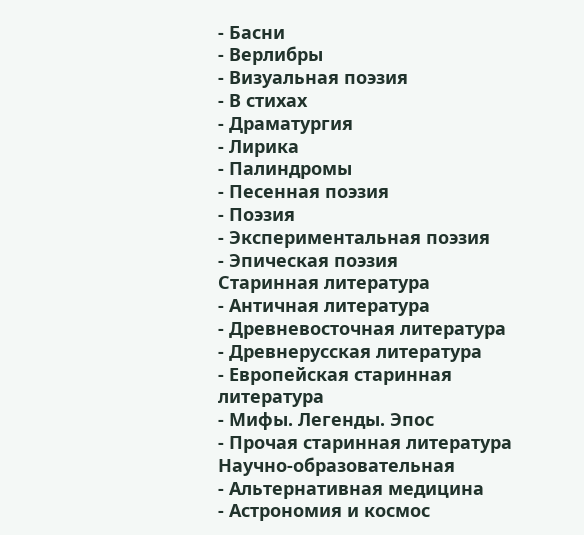- Басни
- Верлибры
- Визуальная поэзия
- В стихах
- Драматургия
- Лирика
- Палиндромы
- Песенная поэзия
- Поэзия
- Экспериментальная поэзия
- Эпическая поэзия
Старинная литература
- Античная литература
- Древневосточная литература
- Древнерусская литература
- Европейская старинная литература
- Мифы. Легенды. Эпос
- Прочая старинная литература
Научно-образовательная
- Альтернативная медицина
- Астрономия и космос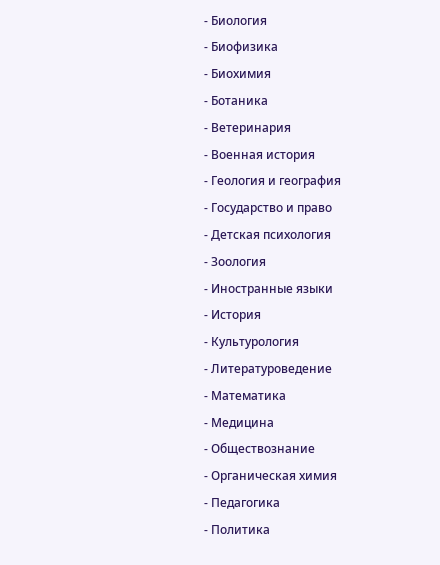- Биология
- Биофизика
- Биохимия
- Ботаника
- Ветеринария
- Военная история
- Геология и география
- Государство и право
- Детская психология
- Зоология
- Иностранные языки
- История
- Культурология
- Литературоведение
- Математика
- Медицина
- Обществознание
- Органическая химия
- Педагогика
- Политика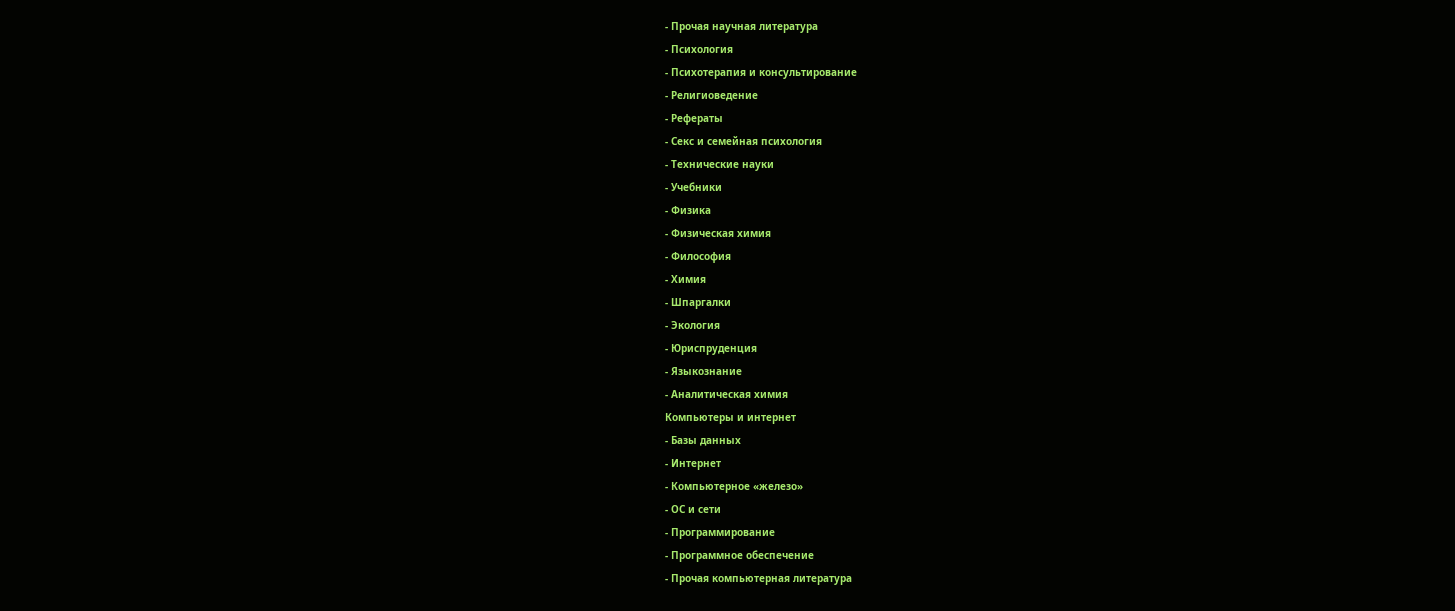- Прочая научная литература
- Психология
- Психотерапия и консультирование
- Религиоведение
- Рефераты
- Секс и семейная психология
- Технические науки
- Учебники
- Физика
- Физическая химия
- Философия
- Химия
- Шпаргалки
- Экология
- Юриспруденция
- Языкознание
- Аналитическая химия
Компьютеры и интернет
- Базы данных
- Интернет
- Компьютерное «железо»
- ОС и сети
- Программирование
- Программное обеспечение
- Прочая компьютерная литература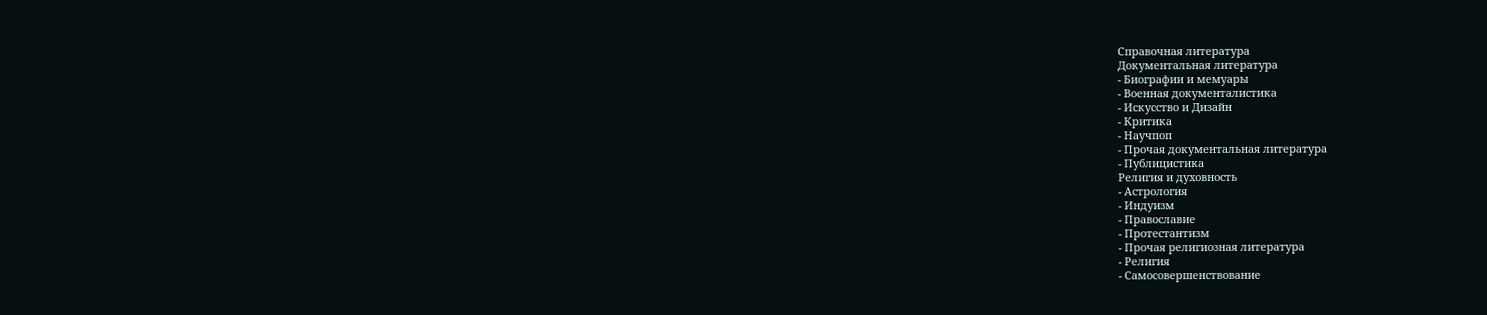Справочная литература
Документальная литература
- Биографии и мемуары
- Военная документалистика
- Искусство и Дизайн
- Критика
- Научпоп
- Прочая документальная литература
- Публицистика
Религия и духовность
- Астрология
- Индуизм
- Православие
- Протестантизм
- Прочая религиозная литература
- Религия
- Самосовершенствование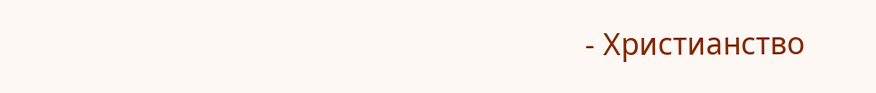- Христианство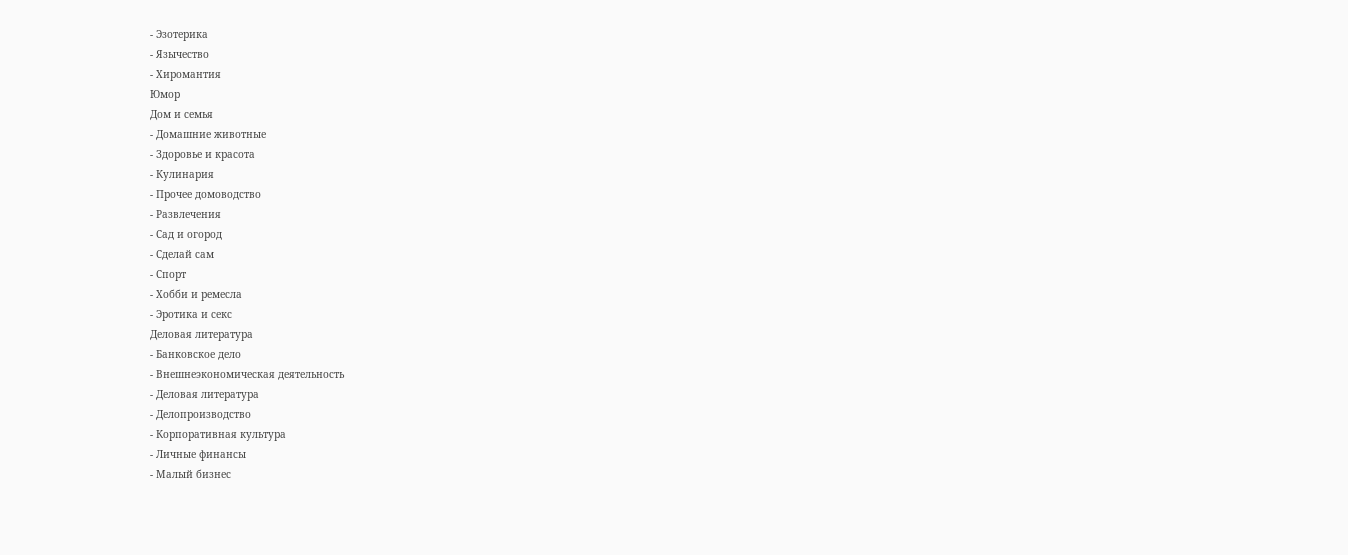- Эзотерика
- Язычество
- Хиромантия
Юмор
Дом и семья
- Домашние животные
- Здоровье и красота
- Кулинария
- Прочее домоводство
- Развлечения
- Сад и огород
- Сделай сам
- Спорт
- Хобби и ремесла
- Эротика и секс
Деловая литература
- Банковское дело
- Внешнеэкономическая деятельность
- Деловая литература
- Делопроизводство
- Корпоративная культура
- Личные финансы
- Малый бизнес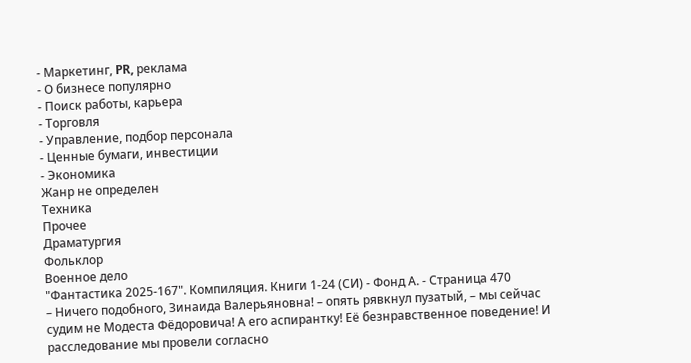- Маркетинг, PR, реклама
- О бизнесе популярно
- Поиск работы, карьера
- Торговля
- Управление, подбор персонала
- Ценные бумаги, инвестиции
- Экономика
Жанр не определен
Техника
Прочее
Драматургия
Фольклор
Военное дело
"Фантастика 2025-167". Компиляция. Книги 1-24 (СИ) - Фонд А. - Страница 470
– Ничего подобного, Зинаида Валерьяновна! – опять рявкнул пузатый, – мы сейчас судим не Модеста Фёдоровича! А его аспирантку! Её безнравственное поведение! И расследование мы провели согласно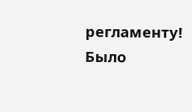регламенту! Было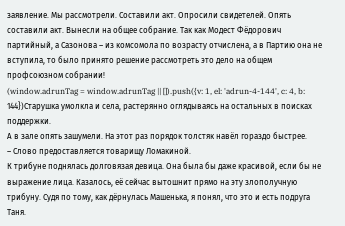заявление. Мы рассмотрели. Составили акт. Опросили свидетелей. Опять составили акт. Вынесли на общее собрание. Так как Модест Фёдорович партийный, а Сазонова – из комсомола по возрасту отчислена, а в Партию она не вступила, то было принято решение рассмотреть это дело на общем профсоюзном собрании!
(window.adrunTag = window.adrunTag || []).push({v: 1, el: 'adrun-4-144', c: 4, b: 144})Старушка умолкла и села, растерянно оглядываясь на остальных в поисках поддержки.
А в зале опять зашумели. На этот раз порядок толстяк навёл гораздо быстрее.
– Слово предоставляется товарищу Ломакиной.
К трибуне поднялась долговязая девица. Она была бы даже красивой, если бы не выражение лица. Казалось, её сейчас вытошнит прямо на эту злополучную трибуну. Судя по тому, как дёрнулась Машенька, я понял, что это и есть подруга Таня.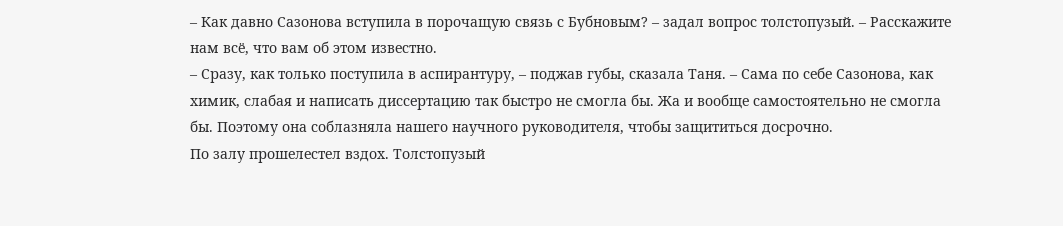– Как давно Сазонова вступила в порочащую связь с Бубновым? – задал вопрос толстопузый. – Расскажите нам всё, что вам об этом известно.
– Сразу, как только поступила в аспирантуру, – поджав губы, сказала Таня. – Сама по себе Сазонова, как химик, слабая и написать диссертацию так быстро не смогла бы. Жа и вообще самостоятельно не смогла бы. Поэтому она соблазняла нашего научного руководителя, чтобы защититься досрочно.
По залу прошелестел вздох. Толстопузый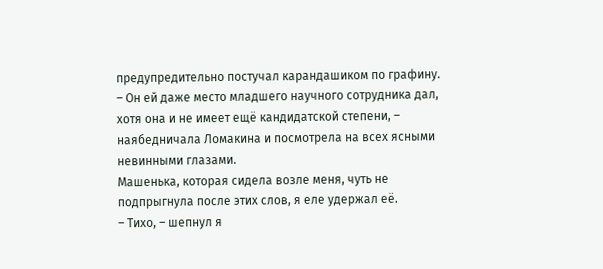предупредительно постучал карандашиком по графину.
– Он ей даже место младшего научного сотрудника дал, хотя она и не имеет ещё кандидатской степени, – наябедничала Ломакина и посмотрела на всех ясными невинными глазами.
Машенька, которая сидела возле меня, чуть не подпрыгнула после этих слов, я еле удержал её.
– Тихо, – шепнул я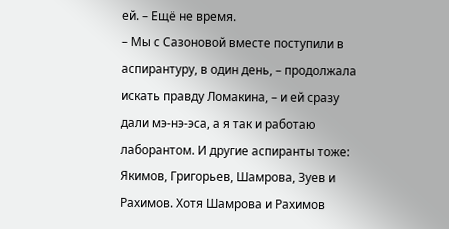ей. – Ещё не время.
– Мы с Сазоновой вместе поступили в аспирантуру, в один день, – продолжала искать правду Ломакина, – и ей сразу дали мэ-нэ-эса, а я так и работаю лаборантом. И другие аспиранты тоже: Якимов, Григорьев, Шамрова, Зуев и Рахимов. Хотя Шамрова и Рахимов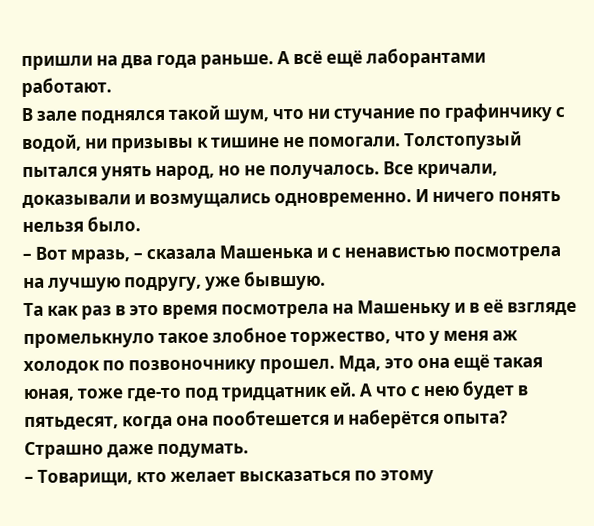пришли на два года раньше. А всё ещё лаборантами работают.
В зале поднялся такой шум, что ни стучание по графинчику с водой, ни призывы к тишине не помогали. Толстопузый пытался унять народ, но не получалось. Все кричали, доказывали и возмущались одновременно. И ничего понять нельзя было.
– Вот мразь, – сказала Машенька и с ненавистью посмотрела на лучшую подругу, уже бывшую.
Та как раз в это время посмотрела на Машеньку и в её взгляде промелькнуло такое злобное торжество, что у меня аж холодок по позвоночнику прошел. Мда, это она ещё такая юная, тоже где-то под тридцатник ей. А что с нею будет в пятьдесят, когда она пообтешется и наберётся опыта? Страшно даже подумать.
– Товарищи, кто желает высказаться по этому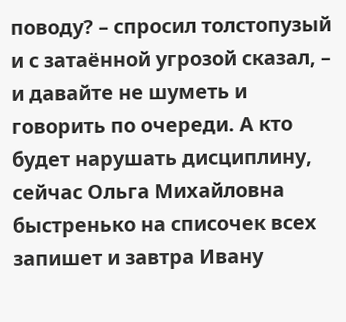поводу? – спросил толстопузый и с затаённой угрозой сказал, – и давайте не шуметь и говорить по очереди. А кто будет нарушать дисциплину, сейчас Ольга Михайловна быстренько на списочек всех запишет и завтра Ивану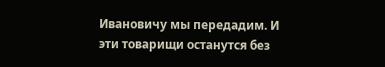Ивановичу мы передадим. И эти товарищи останутся без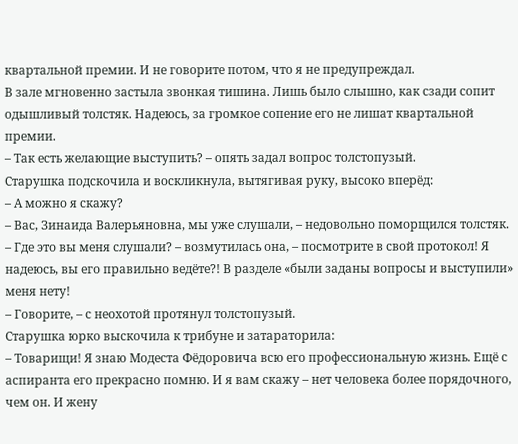квартальной премии. И не говорите потом, что я не предупреждал.
В зале мгновенно застыла звонкая тишина. Лишь было слышно, как сзади сопит одышливый толстяк. Надеюсь, за громкое сопение его не лишат квартальной премии.
– Так есть желающие выступить? – опять задал вопрос толстопузый.
Старушка подскочила и воскликнула, вытягивая руку, высоко вперёд:
– А можно я скажу?
– Вас, Зинаида Валерьяновна, мы уже слушали, – недовольно поморщился толстяк.
– Где это вы меня слушали? – возмутилась она, – посмотрите в свой протокол! Я надеюсь, вы его правильно ведёте?! В разделе «были заданы вопросы и выступили» меня нету!
– Говорите, – с неохотой протянул толстопузый.
Старушка юрко выскочила к трибуне и затараторила:
– Товарищи! Я знаю Модеста Фёдоровича всю его профессиональную жизнь. Ещё с аспиранта его прекрасно помню. И я вам скажу – нет человека более порядочного, чем он. И жену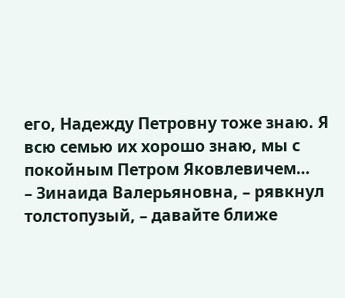его, Надежду Петровну тоже знаю. Я всю семью их хорошо знаю, мы с покойным Петром Яковлевичем…
– Зинаида Валерьяновна, – рявкнул толстопузый, – давайте ближе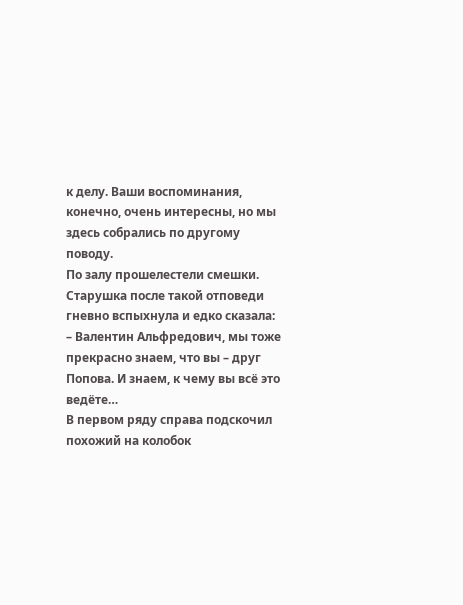к делу. Ваши воспоминания, конечно, очень интересны, но мы здесь собрались по другому поводу.
По залу прошелестели смешки.
Старушка после такой отповеди гневно вспыхнула и едко сказала:
– Валентин Альфредович, мы тоже прекрасно знаем, что вы – друг Попова. И знаем, к чему вы всё это ведёте…
В первом ряду справа подскочил похожий на колобок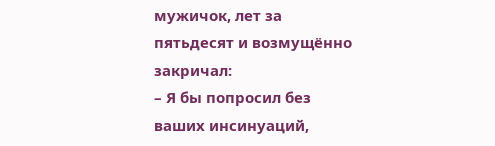мужичок, лет за пятьдесят и возмущённо закричал:
– Я бы попросил без ваших инсинуаций,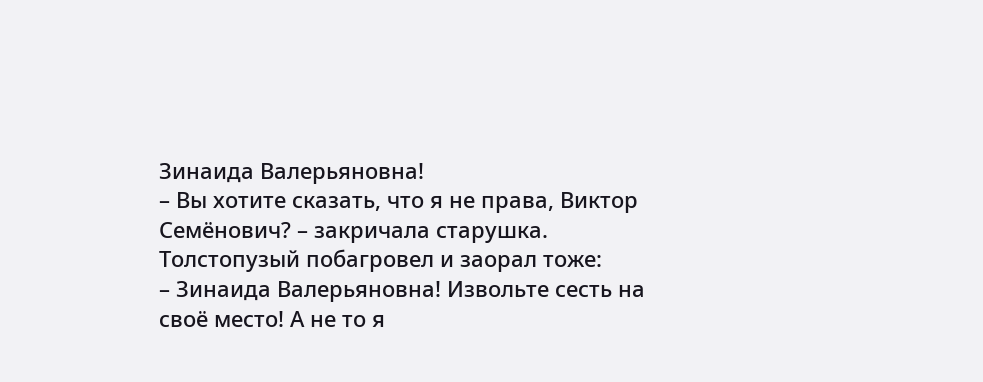Зинаида Валерьяновна!
– Вы хотите сказать, что я не права, Виктор Семёнович? – закричала старушка.
Толстопузый побагровел и заорал тоже:
– Зинаида Валерьяновна! Извольте сесть на своё место! А не то я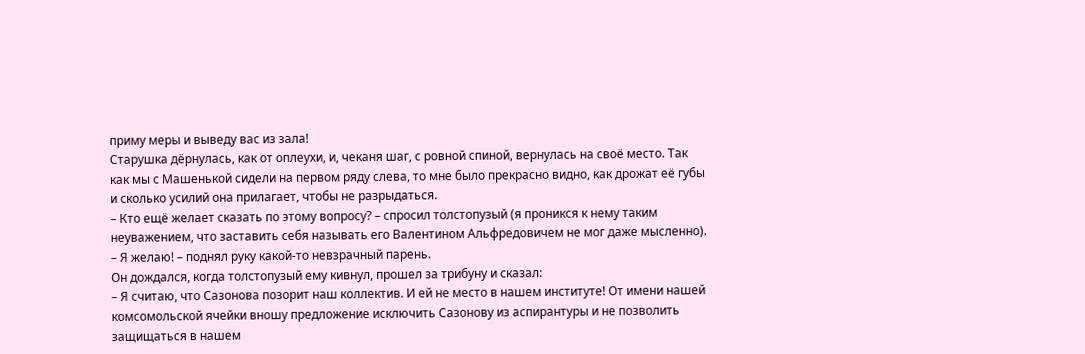приму меры и выведу вас из зала!
Старушка дёрнулась, как от оплеухи, и, чеканя шаг, с ровной спиной, вернулась на своё место. Так как мы с Машенькой сидели на первом ряду слева, то мне было прекрасно видно, как дрожат её губы и сколько усилий она прилагает, чтобы не разрыдаться.
– Кто ещё желает сказать по этому вопросу? – спросил толстопузый (я проникся к нему таким неуважением, что заставить себя называть его Валентином Альфредовичем не мог даже мысленно).
– Я желаю! – поднял руку какой-то невзрачный парень.
Он дождался, когда толстопузый ему кивнул, прошел за трибуну и сказал:
– Я считаю, что Сазонова позорит наш коллектив. И ей не место в нашем институте! От имени нашей комсомольской ячейки вношу предложение исключить Сазонову из аспирантуры и не позволить защищаться в нашем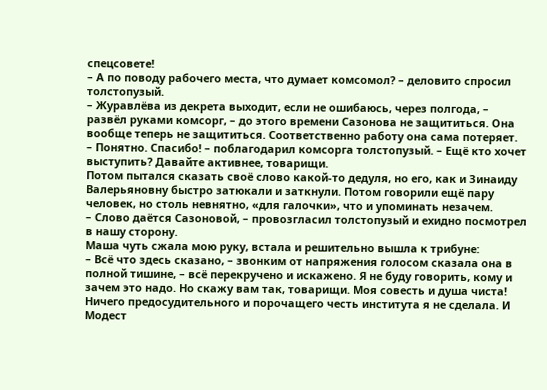спецсовете!
– А по поводу рабочего места, что думает комсомол? – деловито спросил толстопузый.
– Журавлёва из декрета выходит, если не ошибаюсь, через полгода, – развёл руками комсорг, – до этого времени Сазонова не защититься. Она вообще теперь не защититься. Соответственно работу она сама потеряет.
– Понятно. Спасибо! – поблагодарил комсорга толстопузый. – Ещё кто хочет выступить? Давайте активнее, товарищи.
Потом пытался сказать своё слово какой-то дедуля, но его, как и Зинаиду Валерьяновну быстро затюкали и заткнули. Потом говорили ещё пару человек, но столь невнятно, «для галочки», что и упоминать незачем.
– Слово даётся Сазоновой, – провозгласил толстопузый и ехидно посмотрел в нашу сторону.
Маша чуть сжала мою руку, встала и решительно вышла к трибуне:
– Всё что здесь сказано, – звонким от напряжения голосом сказала она в полной тишине, – всё перекручено и искажено. Я не буду говорить, кому и зачем это надо. Но скажу вам так, товарищи. Моя совесть и душа чиста! Ничего предосудительного и порочащего честь института я не сделала. И Модест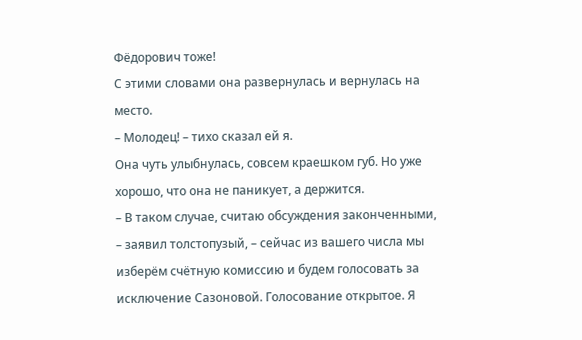Фёдорович тоже!
С этими словами она развернулась и вернулась на место.
– Молодец! – тихо сказал ей я.
Она чуть улыбнулась, совсем краешком губ. Но уже хорошо, что она не паникует, а держится.
– В таком случае, считаю обсуждения законченными, – заявил толстопузый, – сейчас из вашего числа мы изберём счётную комиссию и будем голосовать за исключение Сазоновой. Голосование открытое. Я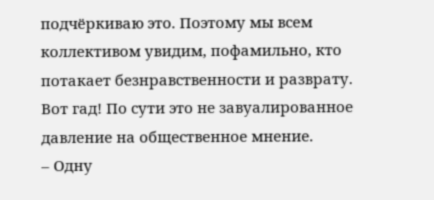подчёркиваю это. Поэтому мы всем коллективом увидим, пофамильно, кто потакает безнравственности и разврату.
Вот гад! По сути это не завуалированное давление на общественное мнение.
– Одну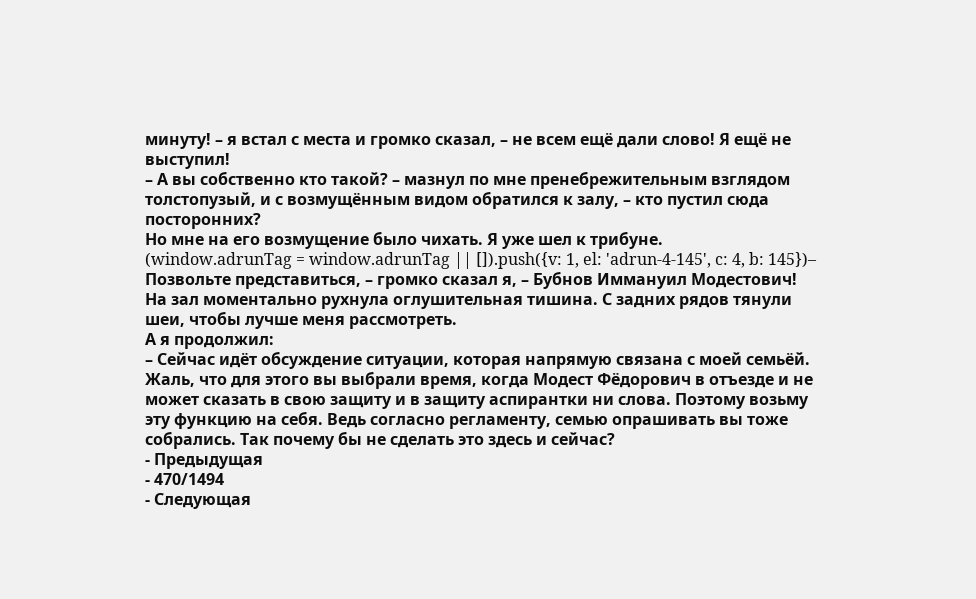минуту! – я встал с места и громко сказал, – не всем ещё дали слово! Я ещё не выступил!
– А вы собственно кто такой? – мазнул по мне пренебрежительным взглядом толстопузый, и с возмущённым видом обратился к залу, – кто пустил сюда посторонних?
Но мне на его возмущение было чихать. Я уже шел к трибуне.
(window.adrunTag = window.adrunTag || []).push({v: 1, el: 'adrun-4-145', c: 4, b: 145})– Позвольте представиться, – громко сказал я, – Бубнов Иммануил Модестович!
На зал моментально рухнула оглушительная тишина. С задних рядов тянули шеи, чтобы лучше меня рассмотреть.
А я продолжил:
– Сейчас идёт обсуждение ситуации, которая напрямую связана с моей семьёй. Жаль, что для этого вы выбрали время, когда Модест Фёдорович в отъезде и не может сказать в свою защиту и в защиту аспирантки ни слова. Поэтому возьму эту функцию на себя. Ведь согласно регламенту, семью опрашивать вы тоже собрались. Так почему бы не сделать это здесь и сейчас?
- Предыдущая
- 470/1494
- Следующая